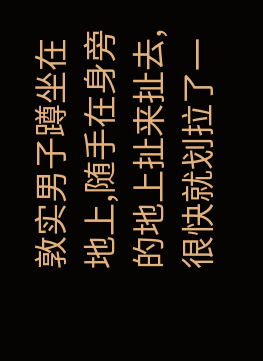敦实男子蹲坐在地上,随手在身旁的地上扯来扯去,很快就划拉了一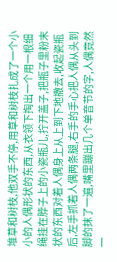堆草和树枝,他双手不停,用草和树枝扎成了一个小小的人偶形状的东西,从衣领下掏出一个用一根细绳挂在脖子上的小瓷瓶儿,拧开盖子,把瓶子里粉末状的东西对着人偶身上从上到下地撒去,收起瓷瓶后,左手抓着人偶两条腿,右手的手心把人偶从头到脚的抹了一遍,嘴里蹦出几个单音节的字,人偶竟然一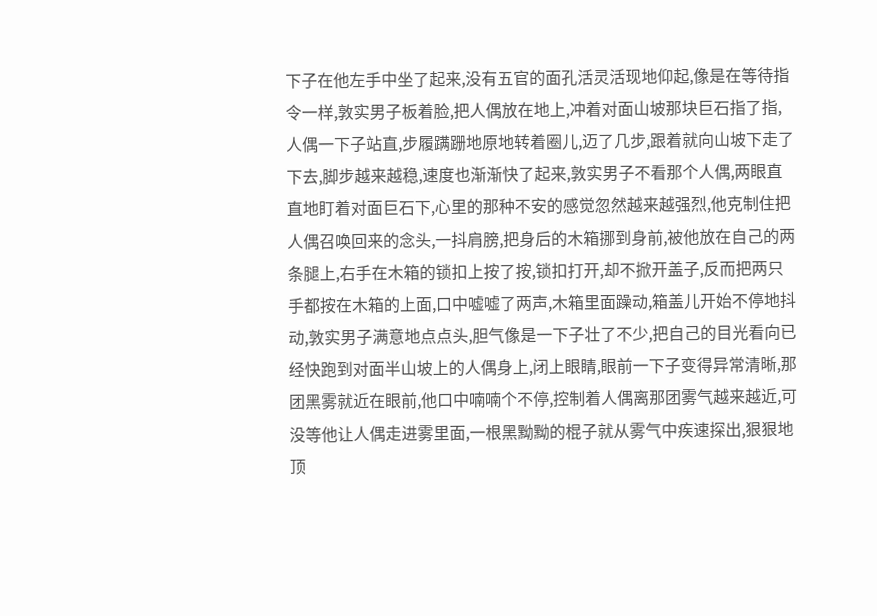下子在他左手中坐了起来,没有五官的面孔活灵活现地仰起,像是在等待指令一样,敦实男子板着脸,把人偶放在地上,冲着对面山坡那块巨石指了指,人偶一下子站直,步履蹒跚地原地转着圈儿,迈了几步,跟着就向山坡下走了下去,脚步越来越稳,速度也渐渐快了起来,敦实男子不看那个人偶,两眼直直地盯着对面巨石下,心里的那种不安的感觉忽然越来越强烈,他克制住把人偶召唤回来的念头,一抖肩膀,把身后的木箱挪到身前,被他放在自己的两条腿上,右手在木箱的锁扣上按了按,锁扣打开,却不掀开盖子,反而把两只手都按在木箱的上面,口中嘘嘘了两声,木箱里面躁动,箱盖儿开始不停地抖动,敦实男子满意地点点头,胆气像是一下子壮了不少,把自己的目光看向已经快跑到对面半山坡上的人偶身上,闭上眼睛,眼前一下子变得异常清晰,那团黑雾就近在眼前,他口中喃喃个不停,控制着人偶离那团雾气越来越近,可没等他让人偶走进雾里面,一根黑黝黝的棍子就从雾气中疾速探出,狠狠地顶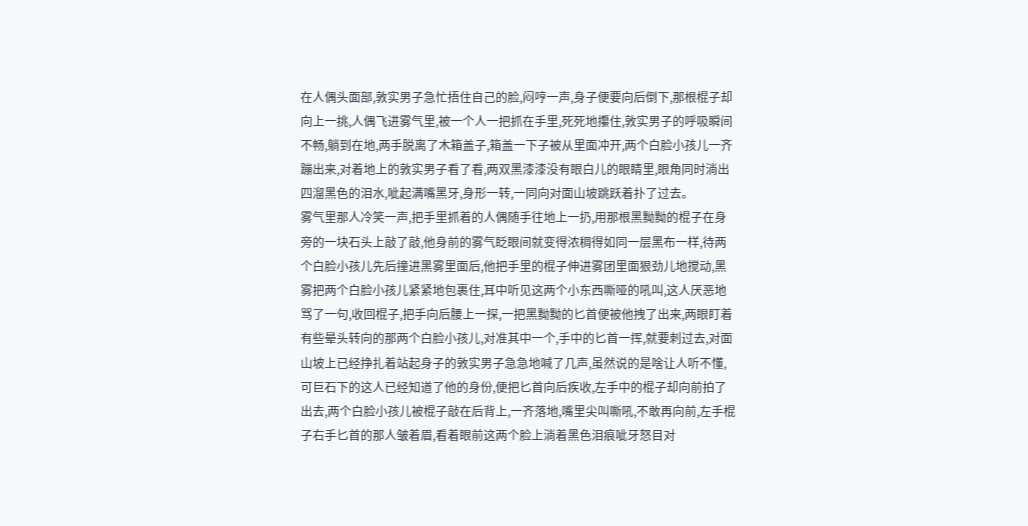在人偶头面部,敦实男子急忙捂住自己的脸,闷哼一声,身子便要向后倒下,那根棍子却向上一挑,人偶飞进雾气里,被一个人一把抓在手里,死死地攥住,敦实男子的呼吸瞬间不畅,躺到在地,两手脱离了木箱盖子,箱盖一下子被从里面冲开,两个白脸小孩儿一齐蹦出来,对着地上的敦实男子看了看,两双黑漆漆没有眼白儿的眼睛里,眼角同时淌出四溜黑色的泪水,呲起满嘴黑牙,身形一转,一同向对面山坡跳跃着扑了过去。
雾气里那人冷笑一声,把手里抓着的人偶随手往地上一扔,用那根黑黝黝的棍子在身旁的一块石头上敲了敲,他身前的雾气眨眼间就变得浓稠得如同一层黑布一样,待两个白脸小孩儿先后撞进黑雾里面后,他把手里的棍子伸进雾团里面狠劲儿地搅动,黑雾把两个白脸小孩儿紧紧地包裹住,耳中听见这两个小东西嘶哑的吼叫,这人厌恶地骂了一句,收回棍子,把手向后腰上一探,一把黑黝黝的匕首便被他拽了出来,两眼盯着有些晕头转向的那两个白脸小孩儿,对准其中一个,手中的匕首一挥,就要刺过去,对面山坡上已经挣扎着站起身子的敦实男子急急地喊了几声,虽然说的是啥让人听不懂,可巨石下的这人已经知道了他的身份,便把匕首向后疾收,左手中的棍子却向前拍了出去,两个白脸小孩儿被棍子敲在后背上,一齐落地,嘴里尖叫嘶吼,不敢再向前,左手棍子右手匕首的那人皱着眉,看着眼前这两个脸上淌着黑色泪痕呲牙怒目对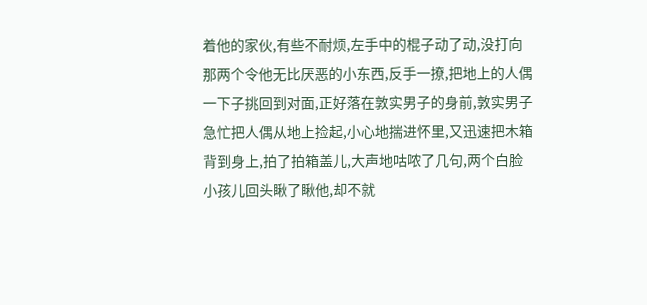着他的家伙,有些不耐烦,左手中的棍子动了动,没打向那两个令他无比厌恶的小东西,反手一撩,把地上的人偶一下子挑回到对面,正好落在敦实男子的身前,敦实男子急忙把人偶从地上捡起,小心地揣进怀里,又迅速把木箱背到身上,拍了拍箱盖儿,大声地咕哝了几句,两个白脸小孩儿回头瞅了瞅他,却不就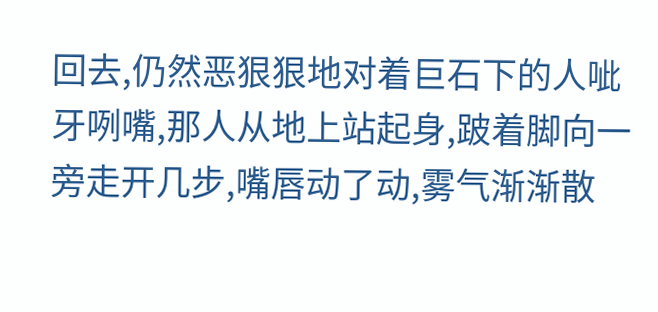回去,仍然恶狠狠地对着巨石下的人呲牙咧嘴,那人从地上站起身,跛着脚向一旁走开几步,嘴唇动了动,雾气渐渐散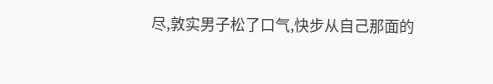尽,敦实男子松了口气,快步从自己那面的